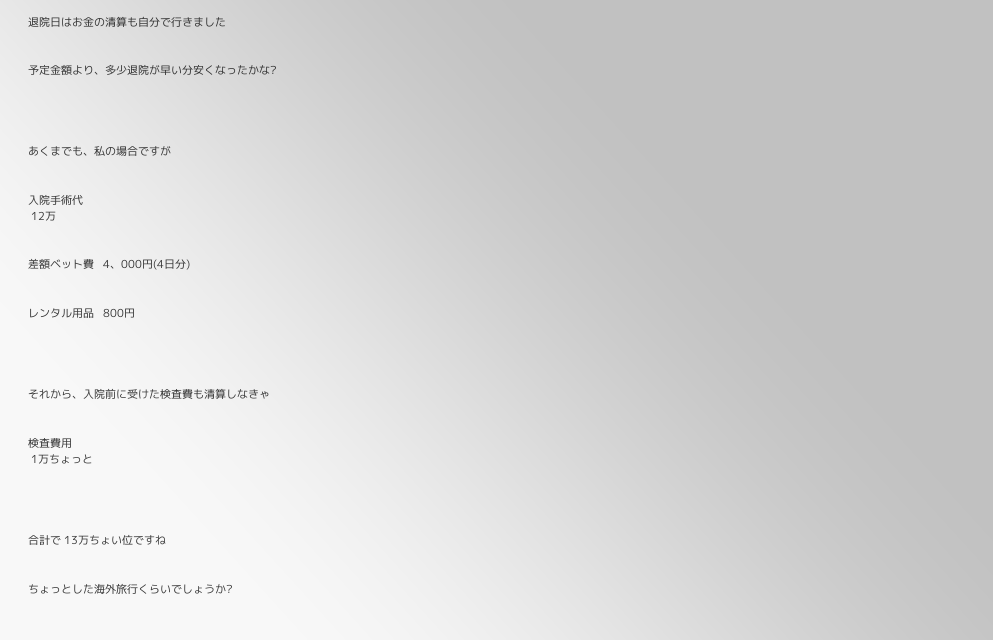退院日はお金の清算も自分で行きました


予定金額より、多少退院が早い分安くなったかな?




あくまでも、私の場合ですが


入院手術代
 12万


差額ベット費   4、000円(4日分)


レンタル用品   800円




それから、入院前に受けた検査費も清算しなきゃ


検査費用
 1万ちょっと




合計で 13万ちょい位ですね


ちょっとした海外旅行くらいでしょうか?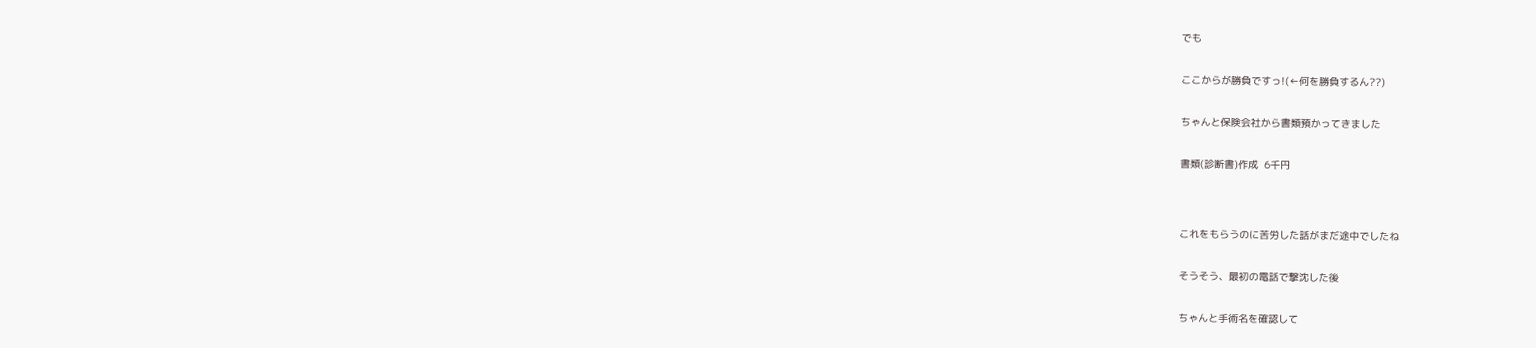でも


ここからが勝負ですっ!(←何を勝負するん??)


ちゃんと保険会社から書類預かってきました


書類(診断書)作成  6千円




これをもらうのに苦労した話がまだ途中でしたね


そうそう、最初の電話で撃沈した後


ちゃんと手術名を確認して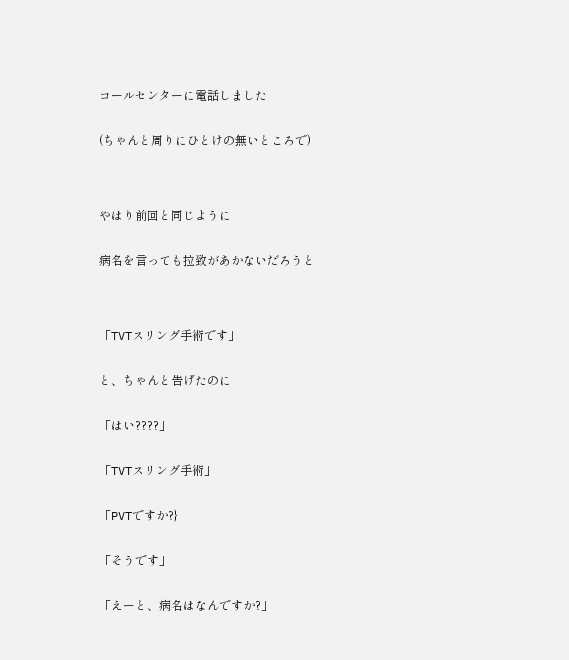コールセンターに電話しました


(ちゃんと周りにひとけの無いところで)




やはり前回と同じように


病名を言っても拉致があかないだろうと




「TVTスリング手術です」


と、ちゃんと告げたのに


「はい????」


「TVTスリング手術」


「PVTですか?}


「そうです」


「えーと、病名はなんですか?」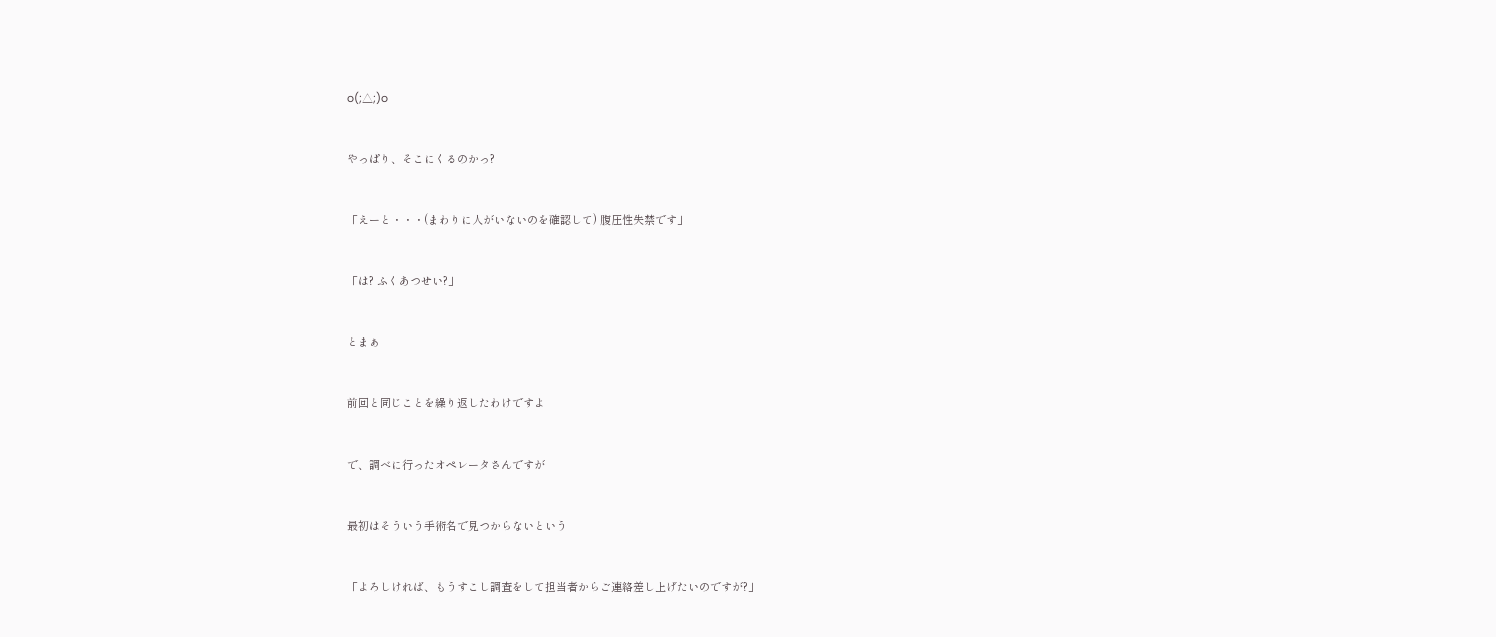o(;△;)o


やっぱり、そこにくるのかっ?


「えーと・・・(まわりに人がいないのを確認して) 腹圧性失禁です」


「は? ふくあつせい?」


とまぁ


前回と同じことを繰り返したわけですよ


で、調べに行ったオペレータさんですが


最初はそういう手術名で見つからないという


「よろしければ、もうすこし調査をして担当者からご連絡差し上げたいのですが?」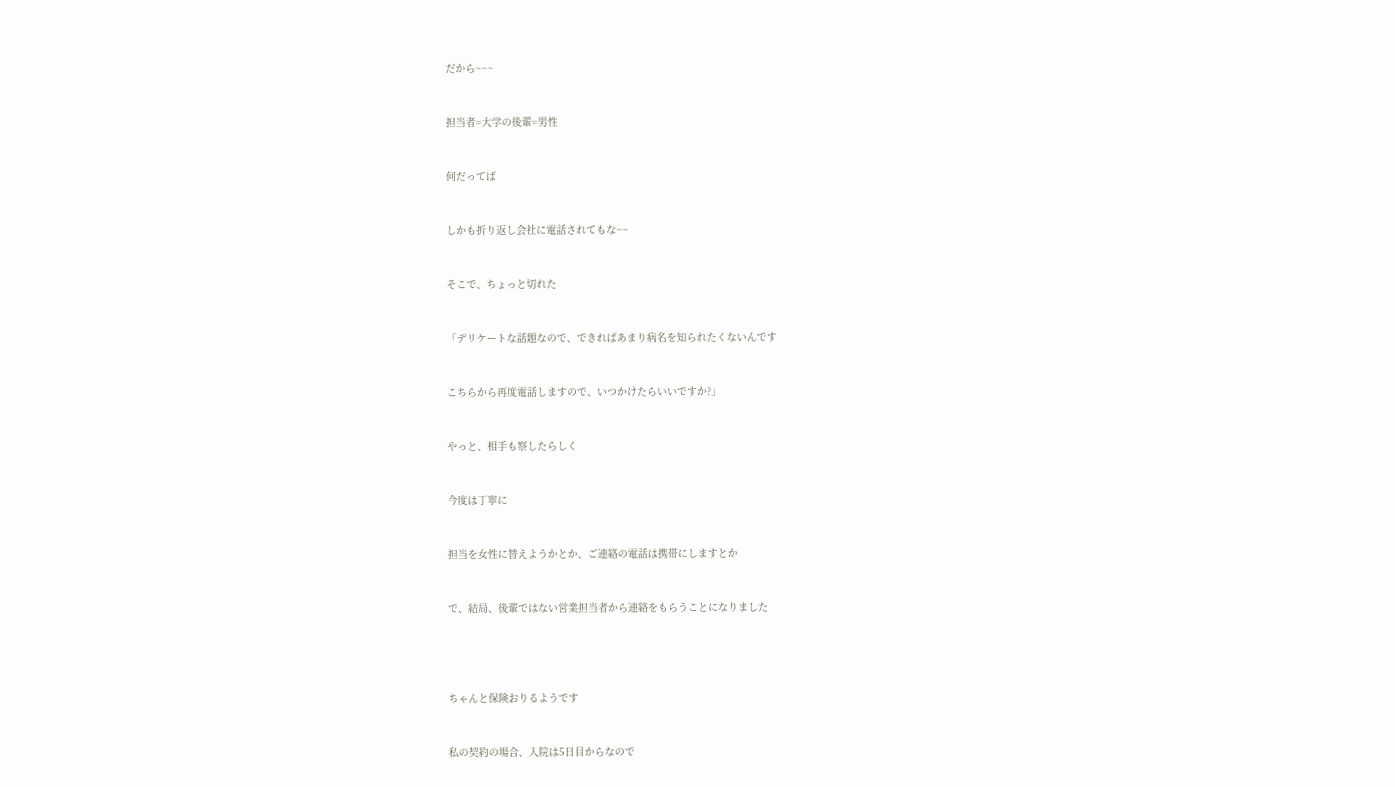だから~~~


担当者=大学の後輩=男性


何だってば


しかも折り返し会社に電話されてもな~~


そこで、ちょっと切れた


「デリケートな話題なので、できればあまり病名を知られたくないんです


こちらから再度電話しますので、いつかけたらいいですか?」


やっと、相手も察したらしく


今度は丁寧に


担当を女性に替えようかとか、ご連絡の電話は携帯にしますとか


で、結局、後輩ではない営業担当者から連絡をもらうことになりました




ちゃんと保険おりるようです


私の契約の場合、入院は5日目からなので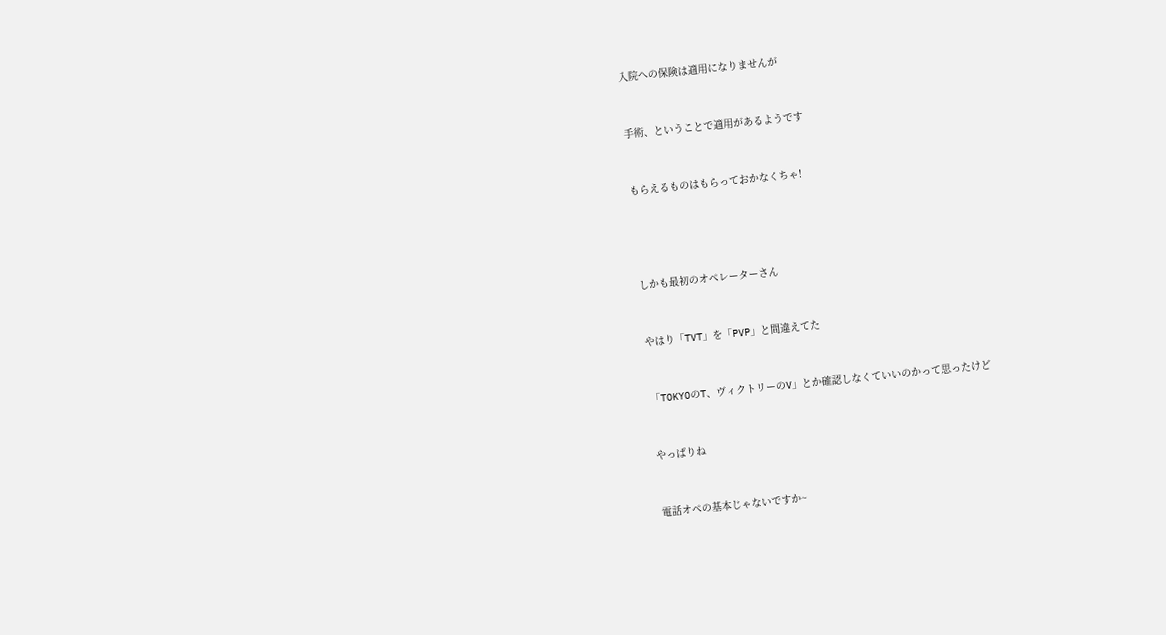入院への保険は適用になりませんが


手術、ということで適用があるようです


もらえるものはもらっておかなくちゃ!




しかも最初のオペレーターさん


やはり「TVT」を「PVP」と間違えてた


「TOKYOのT、ヴィクトリーのV」とか確認しなくていいのかって思ったけど


やっぱりね


電話オペの基本じゃないですか~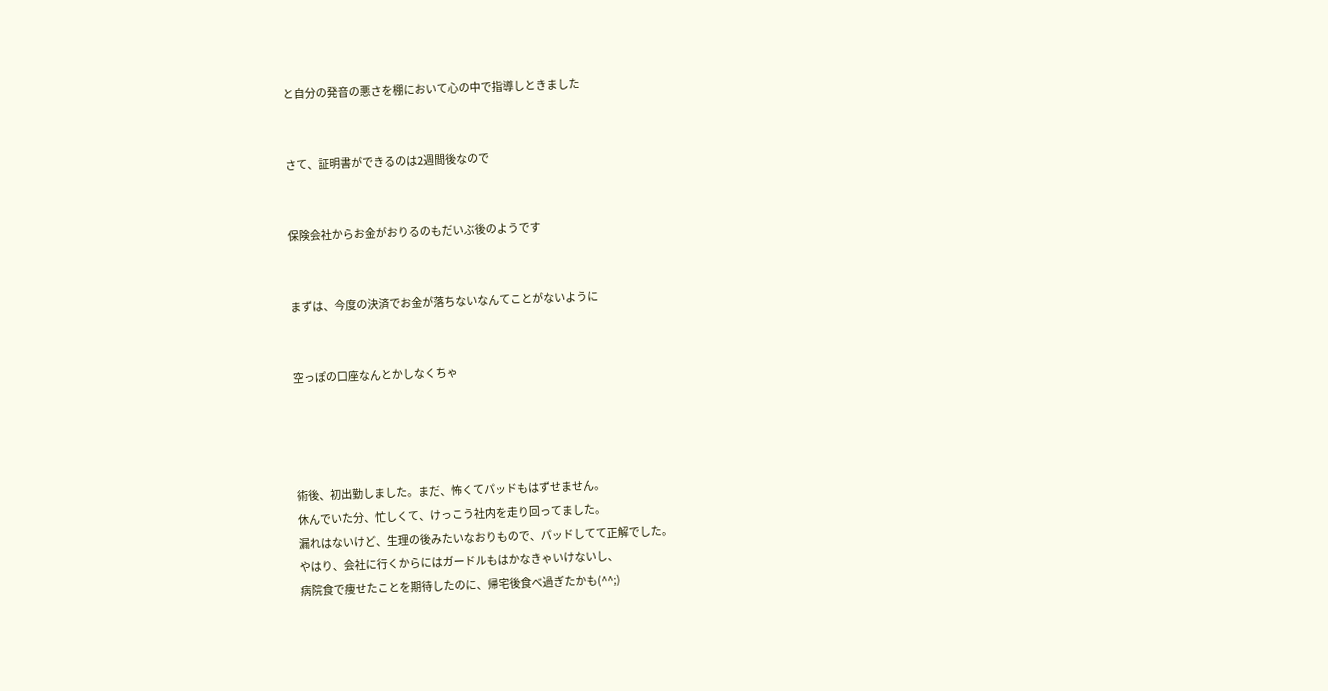と自分の発音の悪さを棚において心の中で指導しときました


さて、証明書ができるのは2週間後なので


保険会社からお金がおりるのもだいぶ後のようです


まずは、今度の決済でお金が落ちないなんてことがないように


空っぽの口座なんとかしなくちゃ




術後、初出勤しました。まだ、怖くてパッドもはずせません。
休んでいた分、忙しくて、けっこう社内を走り回ってました。
漏れはないけど、生理の後みたいなおりもので、パッドしてて正解でした。
やはり、会社に行くからにはガードルもはかなきゃいけないし、
病院食で痩せたことを期待したのに、帰宅後食べ過ぎたかも(^^;)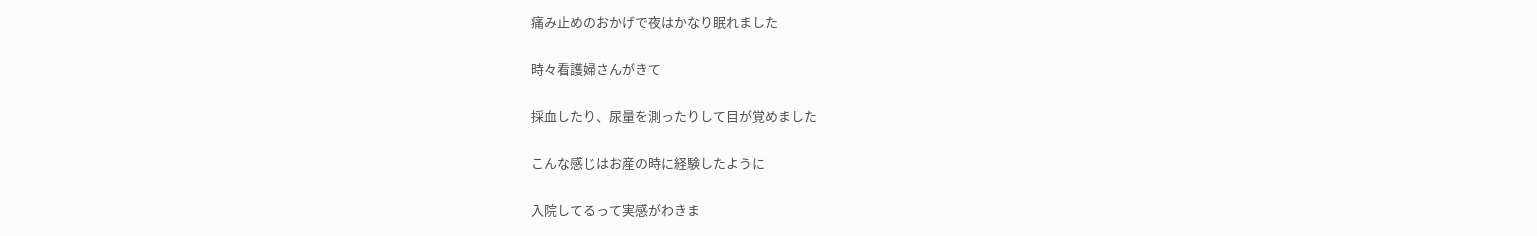痛み止めのおかげで夜はかなり眠れました

時々看護婦さんがきて

採血したり、尿量を測ったりして目が覚めました

こんな感じはお産の時に経験したように

入院してるって実感がわきま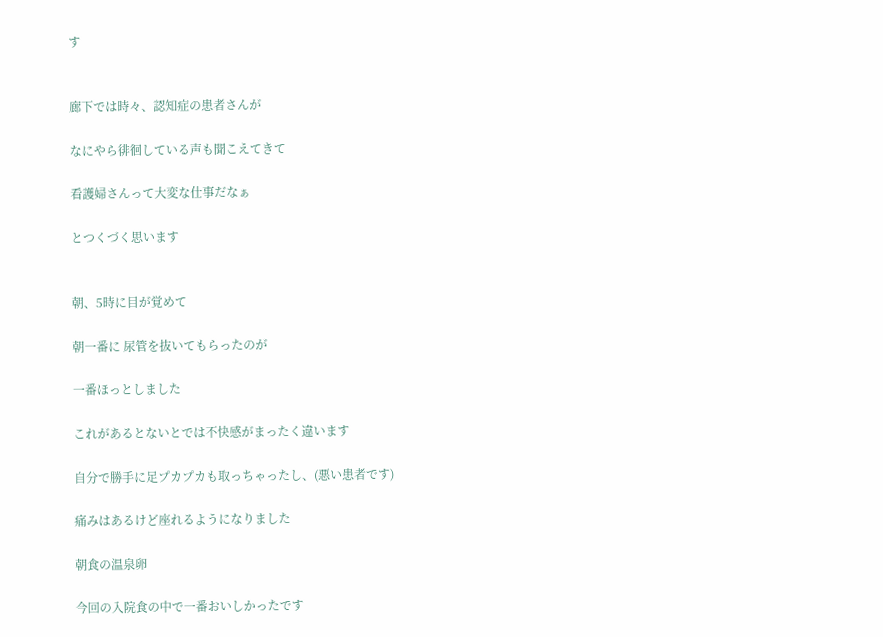す


廊下では時々、認知症の患者さんが

なにやら徘徊している声も聞こえてきて

看護婦さんって大変な仕事だなぁ

とつくづく思います


朝、5時に目が覚めて

朝一番に 尿管を抜いてもらったのが

一番ほっとしました

これがあるとないとでは不快感がまったく違います

自分で勝手に足プカプカも取っちゃったし、(悪い患者です)

痛みはあるけど座れるようになりました

朝食の温泉卵

今回の入院食の中で一番おいしかったです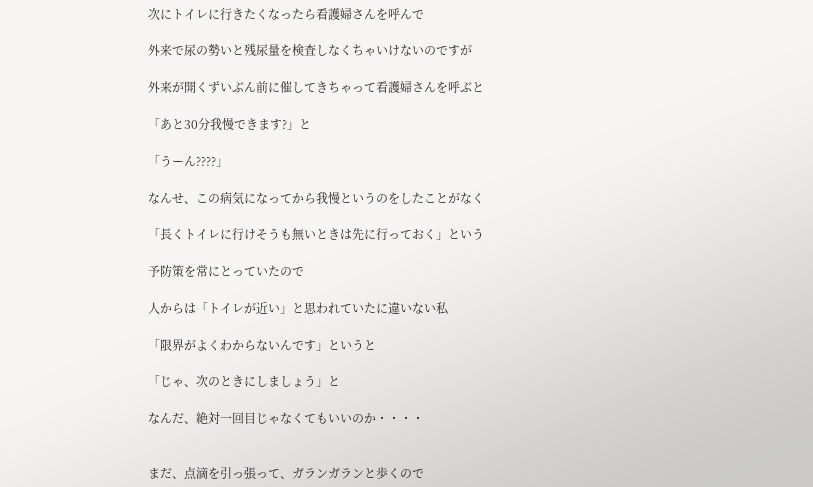次にトイレに行きたくなったら看護婦さんを呼んで

外来で尿の勢いと残尿量を検査しなくちゃいけないのですが

外来が開くずいぶん前に催してきちゃって看護婦さんを呼ぶと

「あと30分我慢できます?」と

「うーん????」

なんせ、この病気になってから我慢というのをしたことがなく

「長くトイレに行けそうも無いときは先に行っておく」という

予防策を常にとっていたので

人からは「トイレが近い」と思われていたに違いない私

「限界がよくわからないんです」というと

「じゃ、次のときにしましょう」と

なんだ、絶対一回目じゃなくてもいいのか・・・・


まだ、点滴を引っ張って、ガランガランと歩くので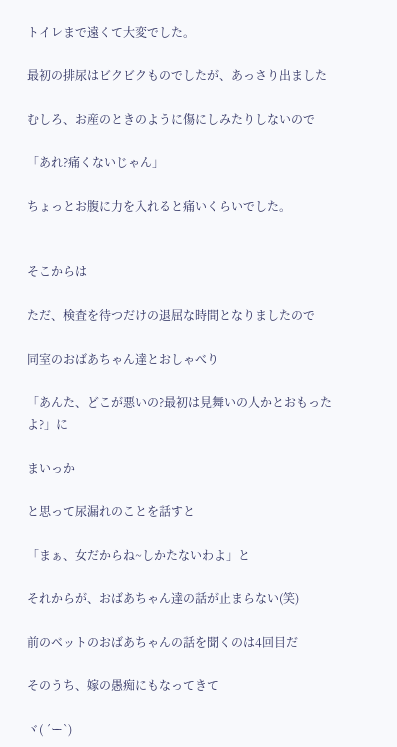トイレまで遠くて大変でした。

最初の排尿はビクビクものでしたが、あっさり出ました

むしろ、お産のときのように傷にしみたりしないので

「あれ?痛くないじゃん」

ちょっとお腹に力を入れると痛いくらいでした。


そこからは

ただ、検査を待つだけの退屈な時間となりましたので

同室のおばあちゃん達とおしゃべり

「あんた、どこが悪いの?最初は見舞いの人かとおもったよ?」に

まいっか

と思って尿漏れのことを話すと

「まぁ、女だからね~しかたないわよ」と

それからが、おばあちゃん達の話が止まらない(笑)

前のベットのおばあちゃんの話を聞くのは4回目だ

そのうち、嫁の愚痴にもなってきて

ヾ( ´ー`)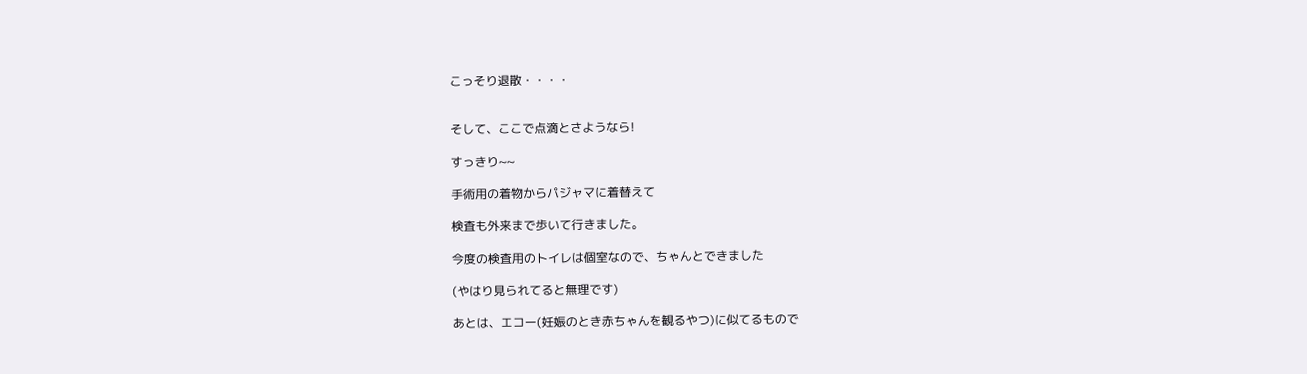こっそり退散・・・・


そして、ここで点滴とさようなら!

すっきり~~

手術用の着物からパジャマに着替えて

検査も外来まで歩いて行きました。

今度の検査用のトイレは個室なので、ちゃんとできました

(やはり見られてると無理です)

あとは、エコー(妊娠のとき赤ちゃんを観るやつ)に似てるもので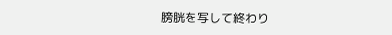膀胱を写して終わり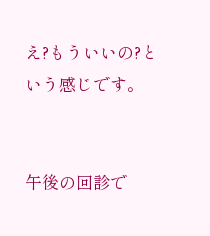え?もういいの?という感じです。


午後の回診で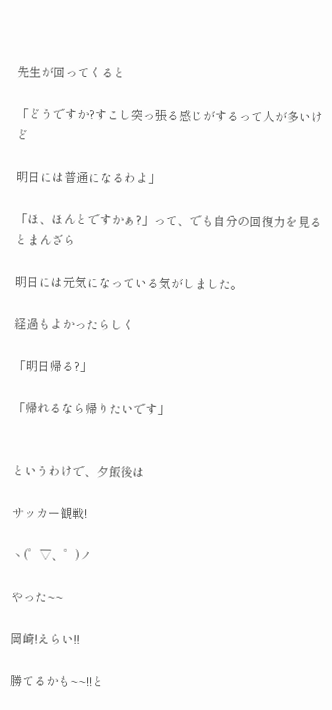先生が回ってくると

「どうですか?すこし突っ張る感じがするって人が多いけど

明日には普通になるわよ」

「ほ、ほんとですかぁ?」って、でも自分の回復力を見るとまんざら

明日には元気になっている気がしました。

経過もよかったらしく

「明日帰る?」

「帰れるなら帰りたいです」


というわけで、夕飯後は

サッカー観戦!

ヽ(゜▽、゜)ノ

やった~~

岡崎!えらい!!

勝てるかも~~!!と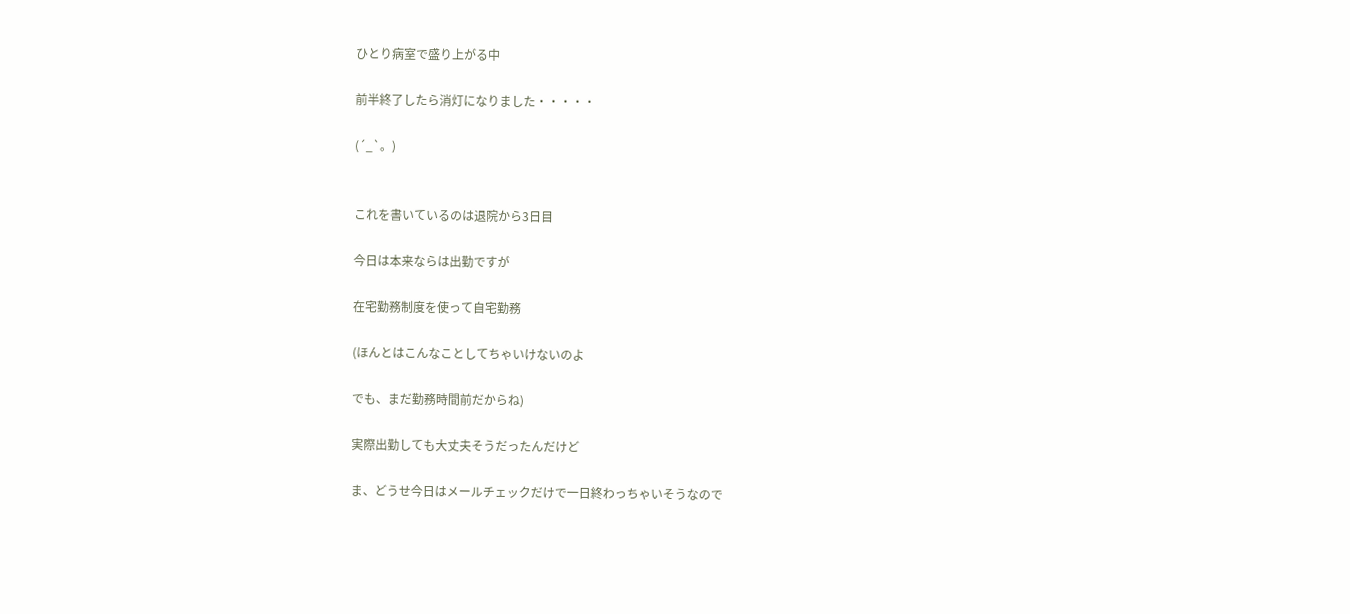ひとり病室で盛り上がる中

前半終了したら消灯になりました・・・・・

(´_`。)


これを書いているのは退院から3日目

今日は本来ならは出勤ですが

在宅勤務制度を使って自宅勤務

(ほんとはこんなことしてちゃいけないのよ

でも、まだ勤務時間前だからね)

実際出勤しても大丈夫そうだったんだけど

ま、どうせ今日はメールチェックだけで一日終わっちゃいそうなので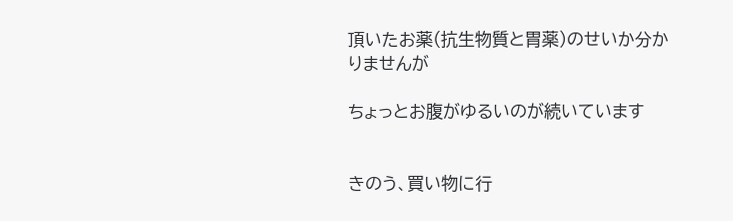頂いたお薬(抗生物質と胃薬)のせいか分かりませんが

ちょっとお腹がゆるいのが続いています


きのう、買い物に行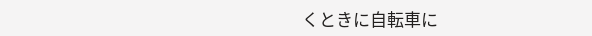くときに自転車に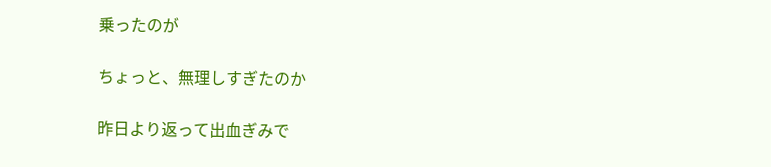乗ったのが

ちょっと、無理しすぎたのか

昨日より返って出血ぎみで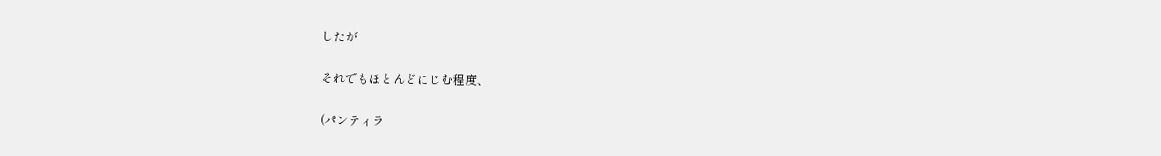したが

それでもほとんどにじむ程度、

(パンティラ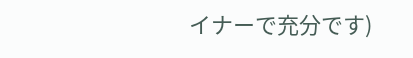イナーで充分です)